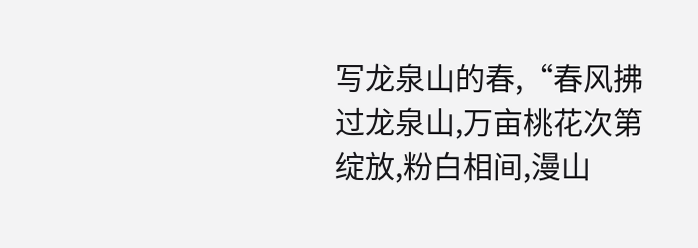写龙泉山的春,“春风拂过龙泉山,万亩桃花次第绽放,粉白相间,漫山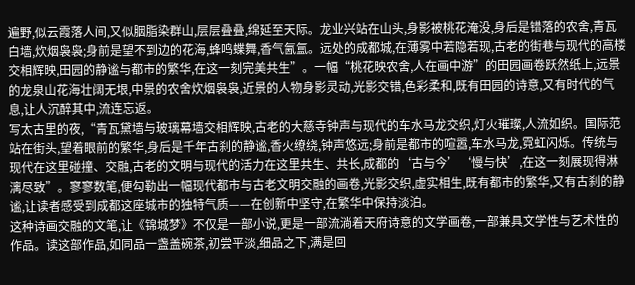遍野,似云霞落人间,又似胭脂染群山,层层叠叠,绵延至天际。龙业兴站在山头,身影被桃花淹没,身后是错落的农舍,青瓦白墙,炊烟袅袅;身前是望不到边的花海,蜂鸣蝶舞,香气氤氲。远处的成都城,在薄雾中若隐若现,古老的街巷与现代的高楼交相辉映,田园的静谧与都市的繁华,在这一刻完美共生”。一幅“桃花映农舍,人在画中游”的田园画卷跃然纸上,远景的龙泉山花海壮阔无垠,中景的农舍炊烟袅袅,近景的人物身影灵动,光影交错,色彩柔和,既有田园的诗意,又有时代的气息,让人沉醉其中,流连忘返。
写太古里的夜,“青瓦黛墙与玻璃幕墙交相辉映,古老的大慈寺钟声与现代的车水马龙交织,灯火璀璨,人流如织。国际范站在街头,望着眼前的繁华,身后是千年古刹的静谧,香火缭绕,钟声悠远;身前是都市的喧嚣,车水马龙,霓虹闪烁。传统与现代在这里碰撞、交融,古老的文明与现代的活力在这里共生、共长,成都的‘古与今’‘慢与快’,在这一刻展现得淋漓尽致”。寥寥数笔,便勾勒出一幅现代都市与古老文明交融的画卷,光影交织,虚实相生,既有都市的繁华,又有古刹的静谧,让读者感受到成都这座城市的独特气质——在创新中坚守,在繁华中保持淡泊。
这种诗画交融的文笔,让《锦城梦》不仅是一部小说,更是一部流淌着天府诗意的文学画卷,一部兼具文学性与艺术性的作品。读这部作品,如同品一盏盖碗茶,初尝平淡,细品之下,满是回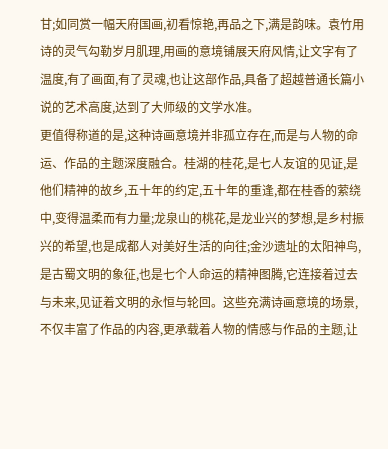甘;如同赏一幅天府国画,初看惊艳,再品之下,满是韵味。袁竹用诗的灵气勾勒岁月肌理,用画的意境铺展天府风情,让文字有了温度,有了画面,有了灵魂,也让这部作品,具备了超越普通长篇小说的艺术高度,达到了大师级的文学水准。
更值得称道的是,这种诗画意境并非孤立存在,而是与人物的命运、作品的主题深度融合。桂湖的桂花,是七人友谊的见证,是他们精神的故乡,五十年的约定,五十年的重逢,都在桂香的萦绕中,变得温柔而有力量;龙泉山的桃花,是龙业兴的梦想,是乡村振兴的希望,也是成都人对美好生活的向往;金沙遗址的太阳神鸟,是古蜀文明的象征,也是七个人命运的精神图腾,它连接着过去与未来,见证着文明的永恒与轮回。这些充满诗画意境的场景,不仅丰富了作品的内容,更承载着人物的情感与作品的主题,让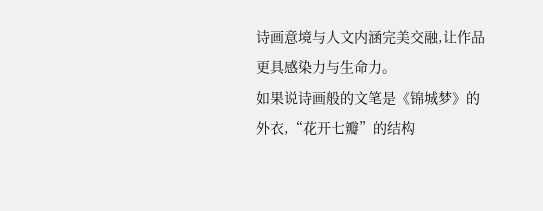诗画意境与人文内涵完美交融,让作品更具感染力与生命力。
如果说诗画般的文笔是《锦城梦》的外衣,“花开七瓣”的结构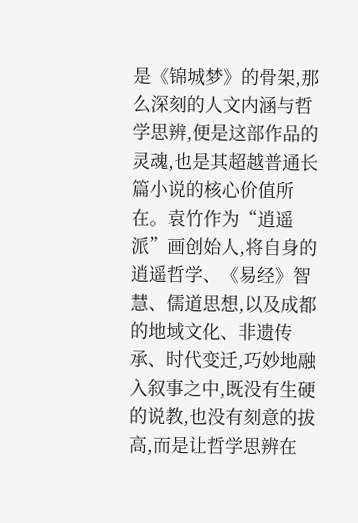是《锦城梦》的骨架,那么深刻的人文内涵与哲学思辨,便是这部作品的灵魂,也是其超越普通长篇小说的核心价值所在。袁竹作为“逍遥派”画创始人,将自身的逍遥哲学、《易经》智慧、儒道思想,以及成都的地域文化、非遗传承、时代变迁,巧妙地融入叙事之中,既没有生硬的说教,也没有刻意的拔高,而是让哲学思辨在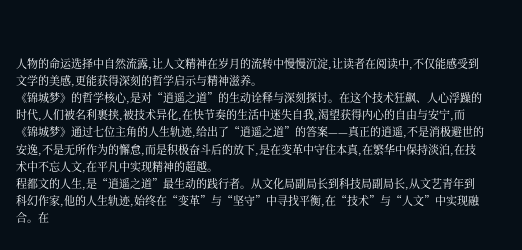人物的命运选择中自然流露,让人文精神在岁月的流转中慢慢沉淀,让读者在阅读中,不仅能感受到文学的美感,更能获得深刻的哲学启示与精神滋养。
《锦城梦》的哲学核心,是对“逍遥之道”的生动诠释与深刻探讨。在这个技术狂飙、人心浮躁的时代,人们被名利裹挟,被技术异化,在快节奏的生活中迷失自我,渴望获得内心的自由与安宁,而《锦城梦》通过七位主角的人生轨迹,给出了“逍遥之道”的答案——真正的逍遥,不是消极避世的安逸,不是无所作为的懈怠,而是积极奋斗后的放下,是在变革中守住本真,在繁华中保持淡泊,在技术中不忘人文,在平凡中实现精神的超越。
程都文的人生,是“逍遥之道”最生动的践行者。从文化局副局长到科技局副局长,从文艺青年到科幻作家,他的人生轨迹,始终在“变革”与“坚守”中寻找平衡,在“技术”与“人文”中实现融合。在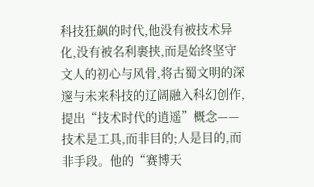科技狂飙的时代,他没有被技术异化,没有被名利裹挟,而是始终坚守文人的初心与风骨,将古蜀文明的深邃与未来科技的辽阔融入科幻创作,提出“技术时代的逍遥”概念——技术是工具,而非目的;人是目的,而非手段。他的“赛博天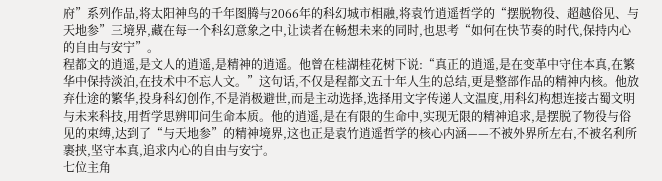府”系列作品,将太阳神鸟的千年图腾与2066年的科幻城市相融,将袁竹逍遥哲学的“摆脱物役、超越俗见、与天地参”三境界,藏在每一个科幻意象之中,让读者在畅想未来的同时,也思考“如何在快节奏的时代,保持内心的自由与安宁”。
程都文的逍遥,是文人的逍遥,是精神的逍遥。他曾在桂湖桂花树下说:“真正的逍遥,是在变革中守住本真,在繁华中保持淡泊,在技术中不忘人文。”这句话,不仅是程都文五十年人生的总结,更是整部作品的精神内核。他放弃仕途的繁华,投身科幻创作,不是消极避世,而是主动选择,选择用文字传递人文温度,用科幻构想连接古蜀文明与未来科技,用哲学思辨叩问生命本质。他的逍遥,是在有限的生命中,实现无限的精神追求,是摆脱了物役与俗见的束缚,达到了“与天地参”的精神境界,这也正是袁竹逍遥哲学的核心内涵——不被外界所左右,不被名利所裹挟,坚守本真,追求内心的自由与安宁。
七位主角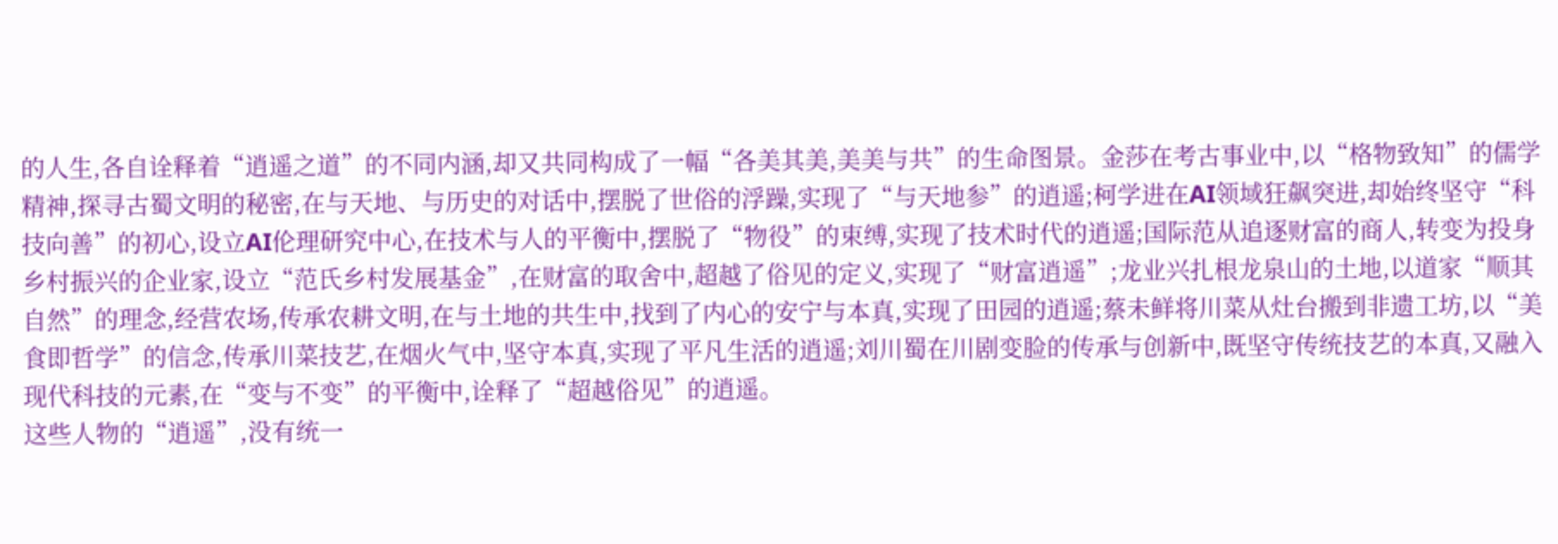的人生,各自诠释着“逍遥之道”的不同内涵,却又共同构成了一幅“各美其美,美美与共”的生命图景。金莎在考古事业中,以“格物致知”的儒学精神,探寻古蜀文明的秘密,在与天地、与历史的对话中,摆脱了世俗的浮躁,实现了“与天地参”的逍遥;柯学进在AI领域狂飙突进,却始终坚守“科技向善”的初心,设立AI伦理研究中心,在技术与人的平衡中,摆脱了“物役”的束缚,实现了技术时代的逍遥;国际范从追逐财富的商人,转变为投身乡村振兴的企业家,设立“范氏乡村发展基金”,在财富的取舍中,超越了俗见的定义,实现了“财富逍遥”;龙业兴扎根龙泉山的土地,以道家“顺其自然”的理念,经营农场,传承农耕文明,在与土地的共生中,找到了内心的安宁与本真,实现了田园的逍遥;蔡未鲜将川菜从灶台搬到非遗工坊,以“美食即哲学”的信念,传承川菜技艺,在烟火气中,坚守本真,实现了平凡生活的逍遥;刘川蜀在川剧变脸的传承与创新中,既坚守传统技艺的本真,又融入现代科技的元素,在“变与不变”的平衡中,诠释了“超越俗见”的逍遥。
这些人物的“逍遥”,没有统一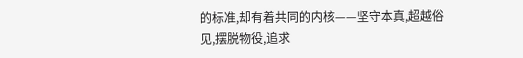的标准,却有着共同的内核——坚守本真,超越俗见,摆脱物役,追求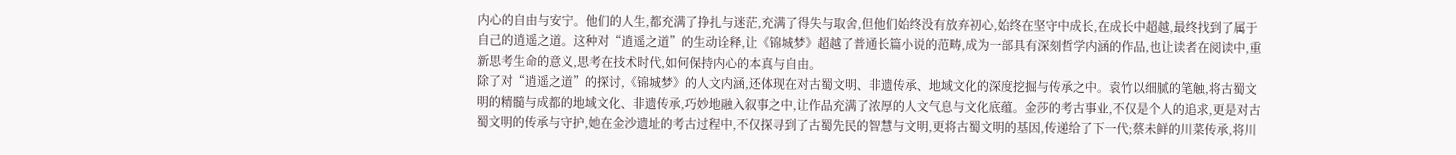内心的自由与安宁。他们的人生,都充满了挣扎与迷茫,充满了得失与取舍,但他们始终没有放弃初心,始终在坚守中成长,在成长中超越,最终找到了属于自己的逍遥之道。这种对“逍遥之道”的生动诠释,让《锦城梦》超越了普通长篇小说的范畴,成为一部具有深刻哲学内涵的作品,也让读者在阅读中,重新思考生命的意义,思考在技术时代,如何保持内心的本真与自由。
除了对“逍遥之道”的探讨,《锦城梦》的人文内涵,还体现在对古蜀文明、非遗传承、地域文化的深度挖掘与传承之中。袁竹以细腻的笔触,将古蜀文明的精髓与成都的地域文化、非遗传承,巧妙地融入叙事之中,让作品充满了浓厚的人文气息与文化底蕴。金莎的考古事业,不仅是个人的追求,更是对古蜀文明的传承与守护,她在金沙遗址的考古过程中,不仅探寻到了古蜀先民的智慧与文明,更将古蜀文明的基因,传递给了下一代;蔡未鲜的川菜传承,将川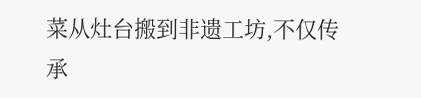菜从灶台搬到非遗工坊,不仅传承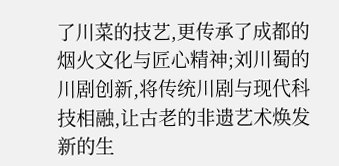了川菜的技艺,更传承了成都的烟火文化与匠心精神;刘川蜀的川剧创新,将传统川剧与现代科技相融,让古老的非遗艺术焕发新的生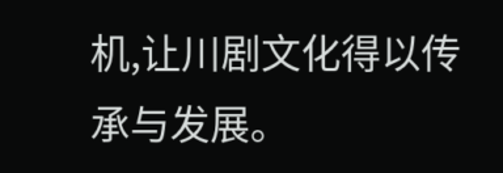机,让川剧文化得以传承与发展。